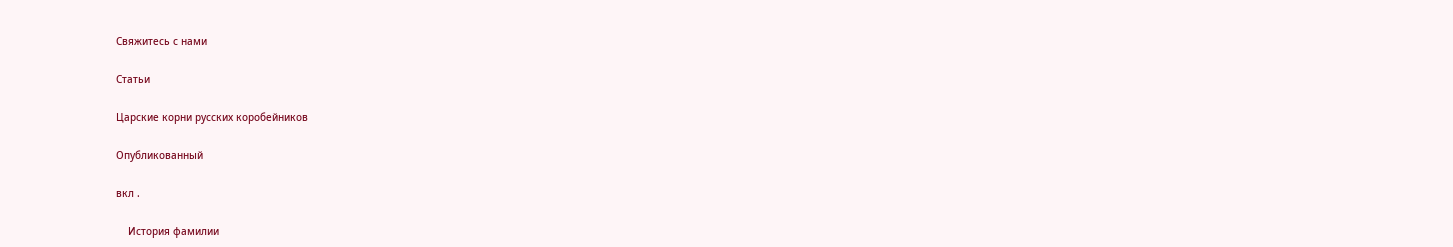Свяжитесь с нами

Статьи

Царские корни русских коробейников

Опубликованный

вкл .

    История фамилии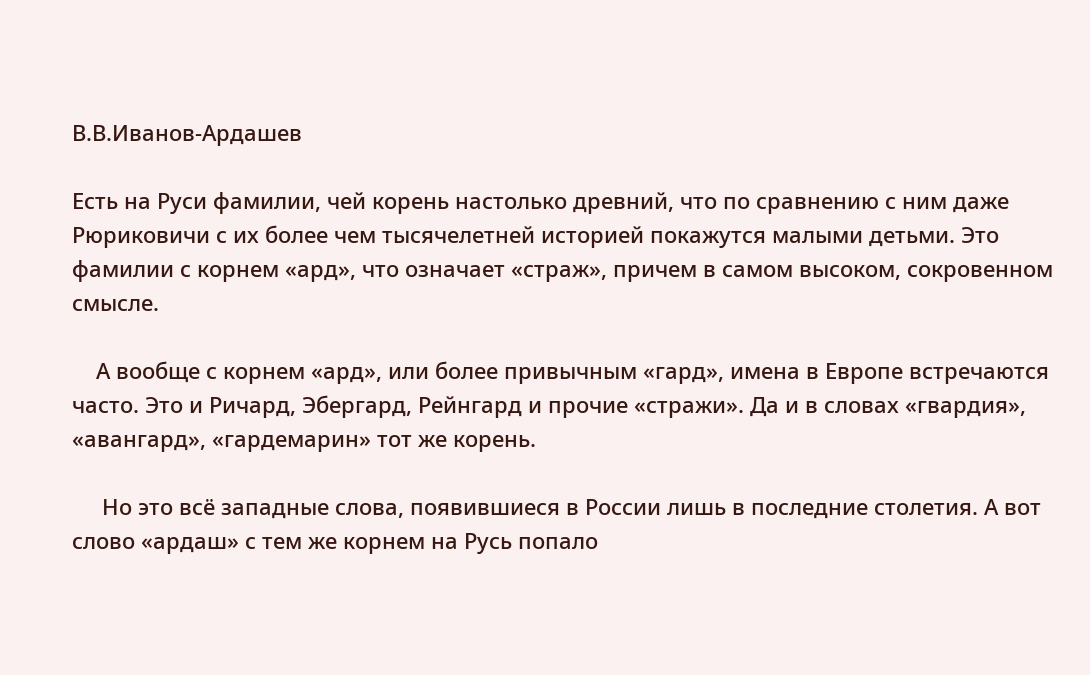В.В.Иванов-Ардашев

Есть на Руси фамилии, чей корень настолько древний, что по сравнению с ним даже Рюриковичи с их более чем тысячелетней историей покажутся малыми детьми. Это фамилии с корнем «ард», что означает «страж», причем в самом высоком, сокровенном смысле.

    А вообще с корнем «ард», или более привычным «гард», имена в Европе встречаются часто. Это и Ричард, Эбергард, Рейнгард и прочие «стражи». Да и в словах «гвардия», «авангард», «гардемарин» тот же корень.

     Но это всё западные слова, появившиеся в России лишь в последние столетия. А вот слово «ардаш» с тем же корнем на Русь попало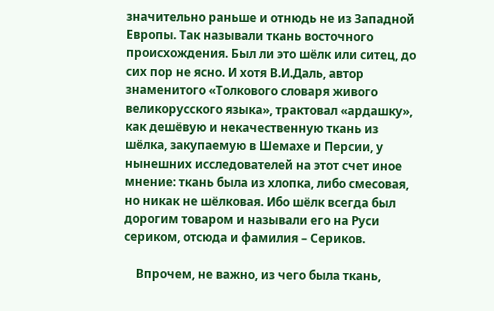значительно раньше и отнюдь не из Западной Европы. Так называли ткань восточного происхождения. Был ли это шёлк или ситец, до сих пор не ясно. И хотя В.И.Даль, автор знаменитого «Толкового словаря живого великорусского языка», трактовал «ардашку», как дешёвую и некачественную ткань из шёлка, закупаемую в Шемахе и Персии, у нынешних исследователей на этот счет иное мнение: ткань была из хлопка, либо смесовая, но никак не шёлковая. Ибо шёлк всегда был дорогим товаром и называли его на Руси сериком, отсюда и фамилия – Сериков.

    Впрочем, не важно, из чего была ткань,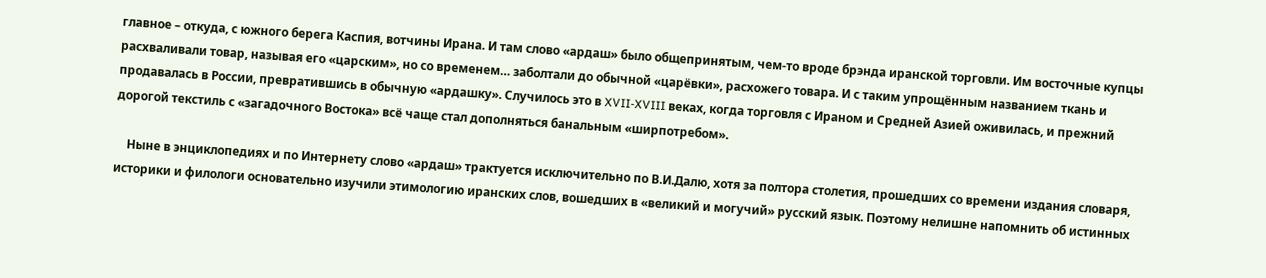главное – откуда, с южного берега Каспия, вотчины Ирана. И там слово «ардаш» было общепринятым, чем-то вроде брэнда иранской торговли. Им восточные купцы расхваливали товар, называя его «царским», но со временем… заболтали до обычной «царёвки», расхожего товара. И с таким упрощённым названием ткань и продавалась в России, превратившись в обычную «ардашку». Случилось это в XVII-XVIII веках, когда торговля с Ираном и Средней Азией оживилась, и прежний дорогой текстиль с «загадочного Востока» всё чаще стал дополняться банальным «ширпотребом».

    Ныне в энциклопедиях и по Интернету слово «ардаш» трактуется исключительно по В.И.Далю, хотя за полтора столетия, прошедших со времени издания словаря, историки и филологи основательно изучили этимологию иранских слов, вошедших в «великий и могучий» русский язык. Поэтому нелишне напомнить об истинных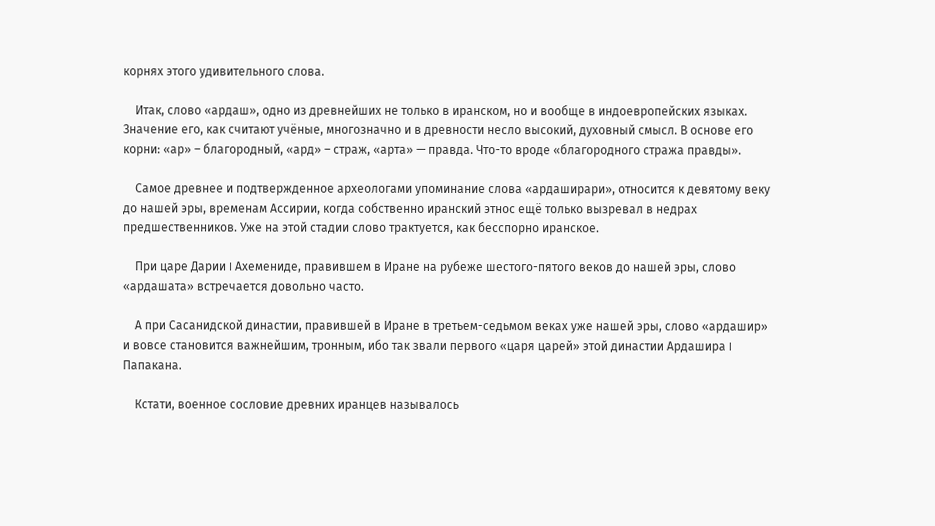корнях этого удивительного слова.

    Итак, слово «ардаш», одно из древнейших не только в иранском, но и вообще в индоевропейских языках. Значение его, как считают учёные, многозначно и в древности несло высокий, духовный смысл. В основе его корни: «ар» – благородный, «ард» – страж, «арта» — правда. Что-то вроде «благородного стража правды».

    Самое древнее и подтвержденное археологами упоминание слова «ардаширари», относится к девятому веку до нашей эры, временам Ассирии, когда собственно иранский этнос ещё только вызревал в недрах предшественников. Уже на этой стадии слово трактуется, как бесспорно иранское.

    При царе Дарии I Ахемениде, правившем в Иране на рубеже шестого-пятого веков до нашей эры, слово «ардашата» встречается довольно часто.

    А при Сасанидской династии, правившей в Иране в третьем-седьмом веках уже нашей эры, слово «ардашир» и вовсе становится важнейшим, тронным, ибо так звали первого «царя царей» этой династии Ардашира I Папакана.

    Кстати, военное сословие древних иранцев называлось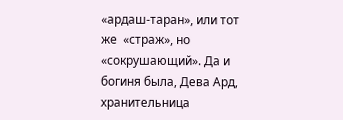«ардаш-таран», или тот же  «страж», но «сокрушающий». Да и богиня была, Дева Ард, хранительница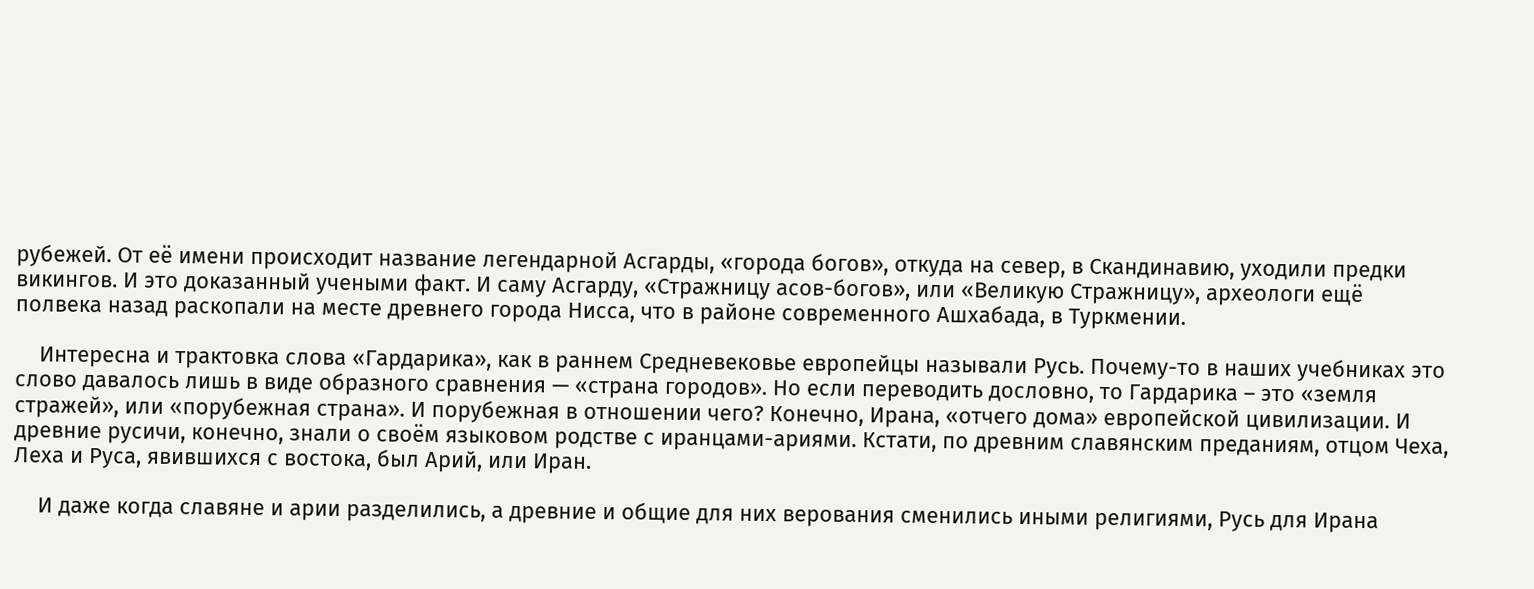рубежей. От её имени происходит название легендарной Асгарды, «города богов», откуда на север, в Скандинавию, уходили предки викингов. И это доказанный учеными факт. И саму Асгарду, «Стражницу асов-богов», или «Великую Стражницу», археологи ещё полвека назад раскопали на месте древнего города Нисса, что в районе современного Ашхабада, в Туркмении.

    Интересна и трактовка слова «Гардарика», как в раннем Средневековье европейцы называли Русь. Почему-то в наших учебниках это слово давалось лишь в виде образного сравнения — «страна городов». Но если переводить дословно, то Гардарика – это «земля стражей», или «порубежная страна». И порубежная в отношении чего? Конечно, Ирана, «отчего дома» европейской цивилизации. И древние русичи, конечно, знали о своём языковом родстве с иранцами-ариями. Кстати, по древним славянским преданиям, отцом Чеха, Леха и Руса, явившихся с востока, был Арий, или Иран.

    И даже когда славяне и арии разделились, а древние и общие для них верования сменились иными религиями, Русь для Ирана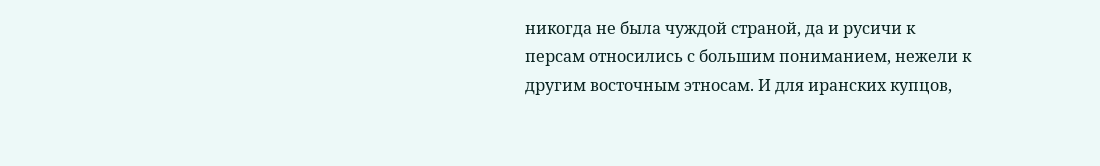никогда не была чуждой страной, да и русичи к персам относились с большим пониманием, нежели к другим восточным этносам. И для иранских купцов,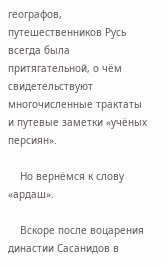географов, путешественников Русь всегда была притягательной, о чём свидетельствуют многочисленные трактаты и путевые заметки «учёных персиян».

    Но вернёмся к слову «ардаш».

    Вскоре после воцарения династии Сасанидов в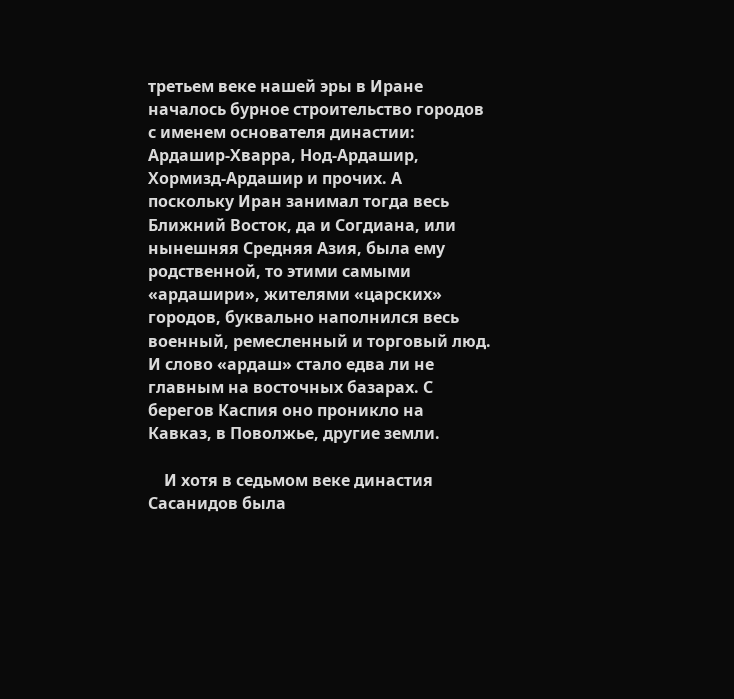третьем веке нашей эры в Иране началось бурное строительство городов с именем основателя династии: Ардашир-Хварра, Нод-Ардашир, Хормизд-Ардашир и прочих. А поскольку Иран занимал тогда весь Ближний Восток, да и Согдиана, или нынешняя Средняя Азия, была ему родственной, то этими самыми «ардашири», жителями «царских» городов, буквально наполнился весь военный, ремесленный и торговый люд. И слово «ардаш» стало едва ли не главным на восточных базарах. С берегов Каспия оно проникло на Кавказ, в Поволжье, другие земли.

    И хотя в седьмом веке династия Сасанидов была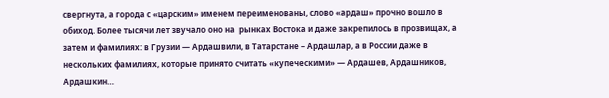свергнута, а города с «царским» именем переименованы, слово «ардаш» прочно вошло в обиход. Более тысячи лет звучало оно на  рынках Востока и даже закрепилось в прозвищах, а затем и фамилиях: в Грузии — Ардашвили, в Татарстане – Ардашлар, а в России даже в нескольких фамилиях, которые принято считать «купеческими» — Ардашев, Ардашников, Ардашкин…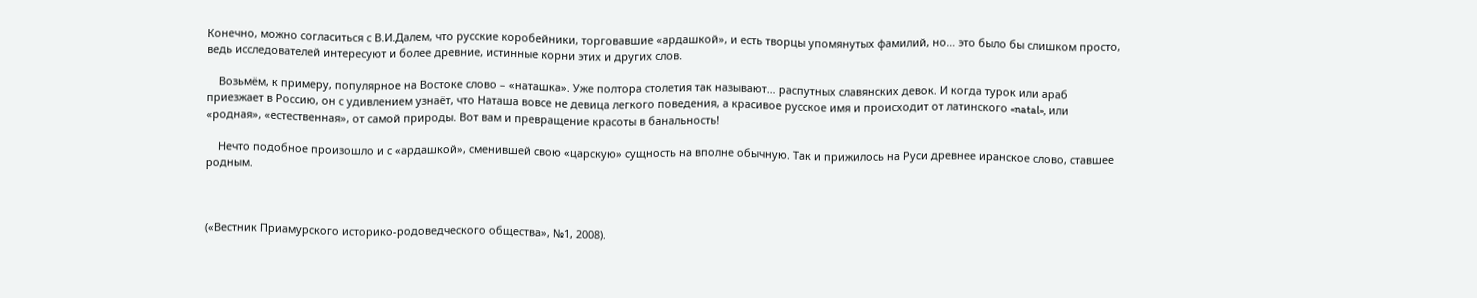Конечно, можно согласиться с В.И.Далем, что русские коробейники, торговавшие «ардашкой», и есть творцы упомянутых фамилий, но… это было бы слишком просто, ведь исследователей интересуют и более древние, истинные корни этих и других слов.

    Возьмём, к примеру, популярное на Востоке слово – «наташка». Уже полтора столетия так называют… распутных славянских девок. И когда турок или араб приезжает в Россию, он с удивлением узнаёт, что Наташа вовсе не девица легкого поведения, а красивое русское имя и происходит от латинского «natal», или «родная», «естественная», от самой природы. Вот вам и превращение красоты в банальность!

    Нечто подобное произошло и с «ардашкой», сменившей свою «царскую» сущность на вполне обычную. Так и прижилось на Руси древнее иранское слово, ставшее родным.



(«Вестник Приамурского историко-родоведческого общества», №1, 2008).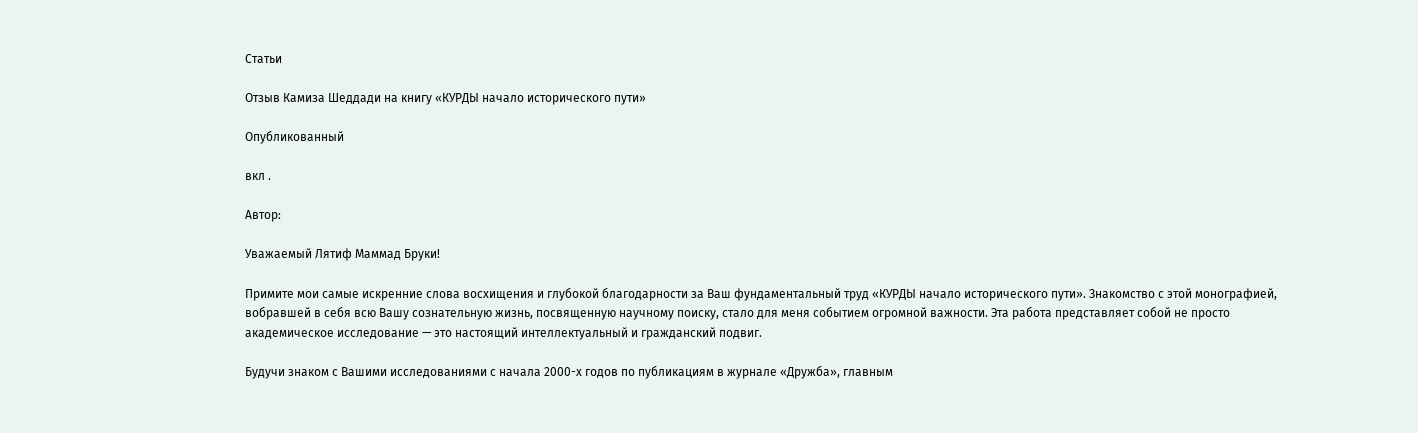Статьи

Отзыв Камиза Шеддади на книгу «КУРДЫ начало исторического пути»

Опубликованный

вкл .

Автор:

Уважаемый Лятиф Маммад Бруки!

Примите мои самые искренние слова восхищения и глубокой благодарности за Ваш фундаментальный труд «КУРДЫ начало исторического пути». Знакомство с этой монографией, вобравшей в себя всю Вашу сознательную жизнь, посвященную научному поиску, стало для меня событием огромной важности. Эта работа представляет собой не просто академическое исследование — это настоящий интеллектуальный и гражданский подвиг.

Будучи знаком с Вашими исследованиями с начала 2000-х годов по публикациям в журнале «Дружба», главным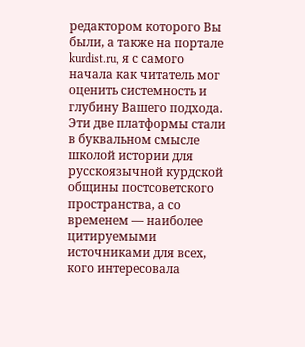редактором которого Вы были, а также на портале kurdist.ru, я с самого начала как читатель мог оценить системность и глубину Вашего подхода. Эти две платформы стали в буквальном смысле школой истории для русскоязычной курдской общины постсоветского пространства, а со временем — наиболее цитируемыми источниками для всех, кого интересовала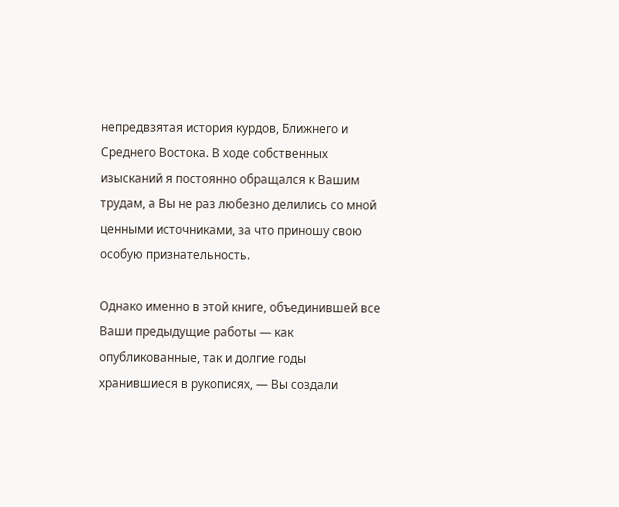непредвзятая история курдов, Ближнего и Среднего Востока. В ходе собственных изысканий я постоянно обращался к Вашим трудам, а Вы не раз любезно делились со мной ценными источниками, за что приношу свою особую признательность.

Однако именно в этой книге, объединившей все Ваши предыдущие работы — как опубликованные, так и долгие годы хранившиеся в рукописях, — Вы создали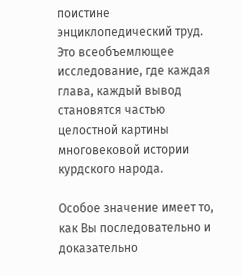поистине энциклопедический труд. Это всеобъемлющее исследование, где каждая глава, каждый вывод становятся частью целостной картины многовековой истории курдского народа.

Особое значение имеет то, как Вы последовательно и доказательно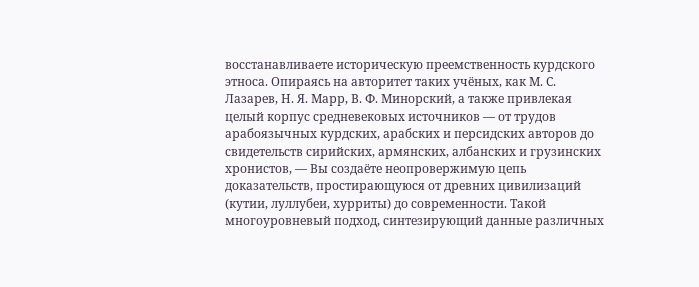восстанавливаете историческую преемственность курдского этноса. Опираясь на авторитет таких учёных, как М. С. Лазарев, Н. Я. Марр, В. Ф. Минорский, а также привлекая целый корпус средневековых источников — от трудов арабоязычных курдских, арабских и персидских авторов до свидетельств сирийских, армянских, албанских и грузинских хронистов, — Вы создаёте неопровержимую цепь доказательств, простирающуюся от древних цивилизаций (кутии, луллубеи, хурриты) до современности. Такой многоуровневый подход, синтезирующий данные различных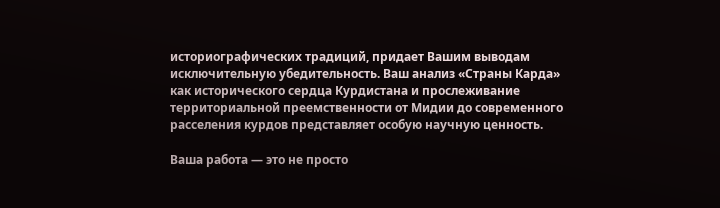историографических традиций, придает Вашим выводам исключительную убедительность. Ваш анализ «Страны Карда» как исторического сердца Курдистана и прослеживание территориальной преемственности от Мидии до современного расселения курдов представляет особую научную ценность.

Ваша работа — это не просто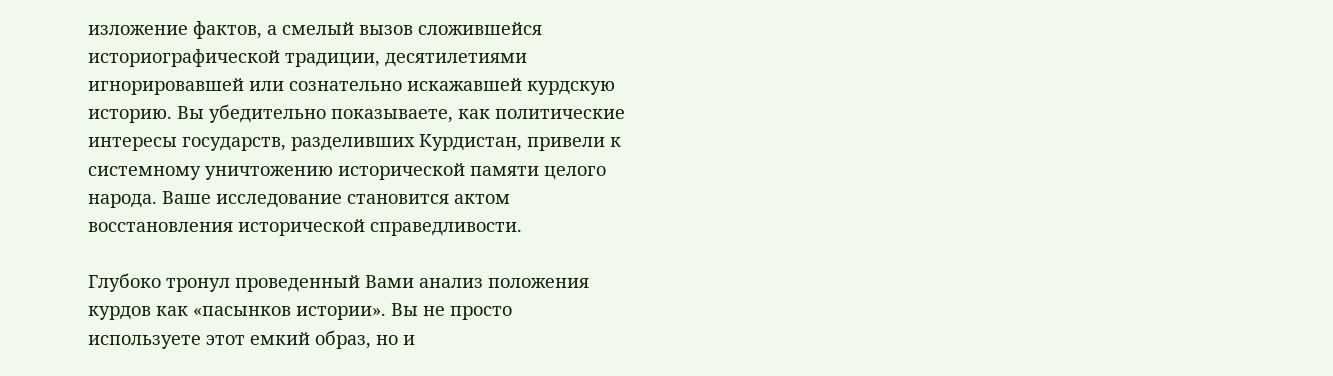изложение фактов, а смелый вызов сложившейся историографической традиции, десятилетиями игнорировавшей или сознательно искажавшей курдскую историю. Вы убедительно показываете, как политические интересы государств, разделивших Курдистан, привели к системному уничтожению исторической памяти целого народа. Ваше исследование становится актом восстановления исторической справедливости.

Глубоко тронул проведенный Вами анализ положения курдов как «пасынков истории». Вы не просто используете этот емкий образ, но и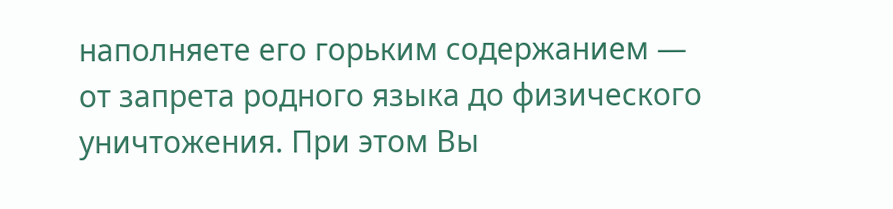наполняете его горьким содержанием — от запрета родного языка до физического уничтожения. При этом Вы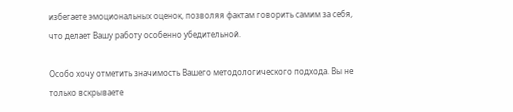избегаете эмоциональных оценок, позволяя фактам говорить самим за себя, что делает Вашу работу особенно убедительной.

Особо хочу отметить значимость Вашего методологического подхода. Вы не только вскрываете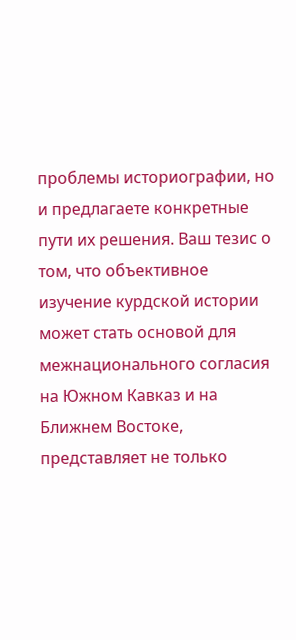проблемы историографии, но и предлагаете конкретные пути их решения. Ваш тезис о том, что объективное изучение курдской истории может стать основой для межнационального согласия на Южном Кавказ и на Ближнем Востоке, представляет не только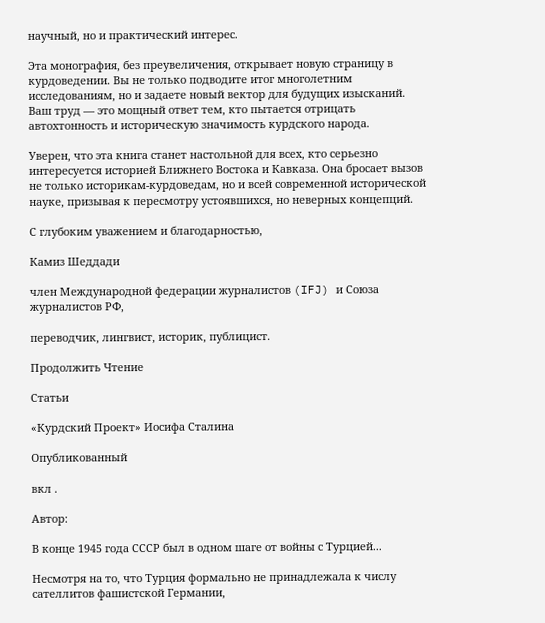научный, но и практический интерес.

Эта монография, без преувеличения, открывает новую страницу в курдоведении. Вы не только подводите итог многолетним исследованиям, но и задаете новый вектор для будущих изысканий. Ваш труд — это мощный ответ тем, кто пытается отрицать автохтонность и историческую значимость курдского народа.

Уверен, что эта книга станет настольной для всех, кто серьезно интересуется историей Ближнего Востока и Кавказа. Она бросает вызов не только историкам-курдоведам, но и всей современной исторической науке, призывая к пересмотру устоявшихся, но неверных концепций.

С глубоким уважением и благодарностью,

Камиз Шеддади

член Международной федерации журналистов (IFJ) и Союза журналистов РФ,

переводчик, лингвист, историк, публицист.

Продолжить Чтение

Статьи

«Курдский Проект» Иосифа Сталина

Опубликованный

вкл .

Автор:

В конце 1945 года СССР был в одном шаге от войны с Турцией...

Несмотря на то, что Турция формально не принадлежала к числу сателлитов фашистской Германии,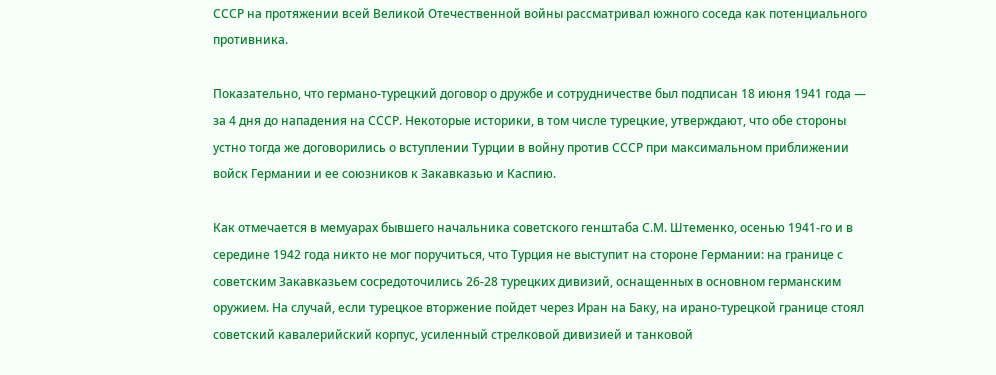СССР на протяжении всей Великой Отечественной войны рассматривал южного соседа как потенциального противника.

Показательно, что германо-турецкий договор о дружбе и сотрудничестве был подписан 18 июня 1941 года — за 4 дня до нападения на СССР. Некоторые историки, в том числе турецкие, утверждают, что обе стороны устно тогда же договорились о вступлении Турции в войну против СССР при максимальном приближении войск Германии и ее союзников к Закавказью и Каспию.

Как отмечается в мемуарах бывшего начальника советского генштаба С.М. Штеменко, осенью 1941-го и в середине 1942 года никто не мог поручиться, что Турция не выступит на стороне Германии: на границе с советским Закавказьем сосредоточились 26-28 турецких дивизий, оснащенных в основном германским оружием. На случай, если турецкое вторжение пойдет через Иран на Баку, на ирано-турецкой границе стоял советский кавалерийский корпус, усиленный стрелковой дивизией и танковой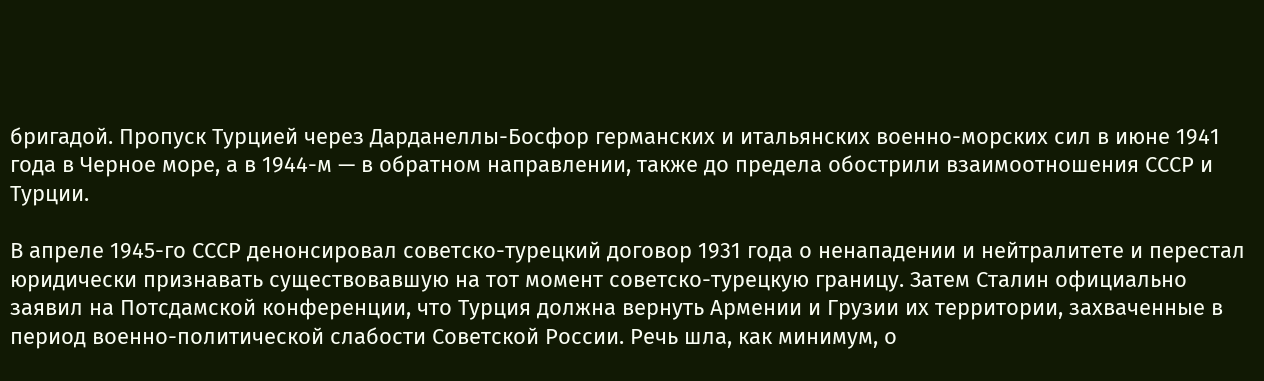бригадой. Пропуск Турцией через Дарданеллы-Босфор германских и итальянских военно-морских сил в июне 1941 года в Черное море, а в 1944-м — в обратном направлении, также до предела обострили взаимоотношения СССР и Турции.

В апреле 1945-го СССР денонсировал советско-турецкий договор 1931 года о ненападении и нейтралитете и перестал юридически признавать существовавшую на тот момент советско-турецкую границу. Затем Сталин официально заявил на Потсдамской конференции, что Турция должна вернуть Армении и Грузии их территории, захваченные в период военно-политической слабости Советской России. Речь шла, как минимум, о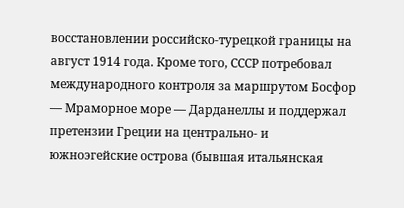восстановлении российско-турецкой границы на август 1914 года. Кроме того, СССР потребовал международного контроля за маршрутом Босфор — Мраморное море — Дарданеллы и поддержал претензии Греции на центрально- и южноэгейские острова (бывшая итальянская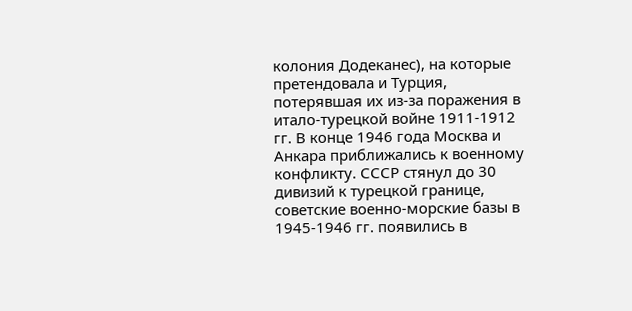колония Додеканес), на которые претендовала и Турция, потерявшая их из-за поражения в итало-турецкой войне 1911-1912 гг. В конце 1946 года Москва и Анкара приближались к военному конфликту. СССР стянул до 30 дивизий к турецкой границе, советские военно-морские базы в 1945-1946 гг. появились в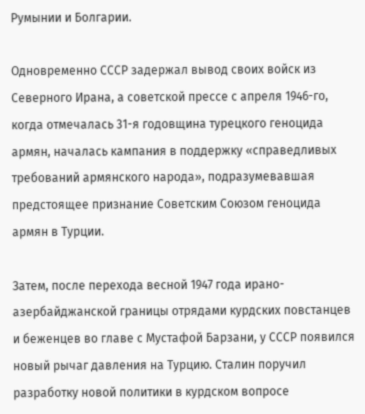Румынии и Болгарии.

Одновременно СССР задержал вывод своих войск из Северного Ирана, а советской прессе с апреля 1946-го, когда отмечалась 31-я годовщина турецкого геноцида армян, началась кампания в поддержку «справедливых требований армянского народа», подразумевавшая предстоящее признание Советским Союзом геноцида армян в Турции.

Затем, после перехода весной 1947 года ирано-азербайджанской границы отрядами курдских повстанцев и беженцев во главе с Мустафой Барзани, у СССР появился новый рычаг давления на Турцию. Сталин поручил разработку новой политики в курдском вопросе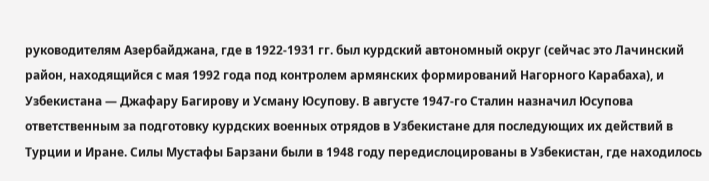руководителям Азербайджана, где в 1922-1931 гг. был курдский автономный округ (сейчас это Лачинский район, находящийся с мая 1992 года под контролем армянских формирований Нагорного Карабаха), и Узбекистана — Джафару Багирову и Усману Юсупову. В августе 1947-го Сталин назначил Юсупова ответственным за подготовку курдских военных отрядов в Узбекистане для последующих их действий в Турции и Иране. Силы Мустафы Барзани были в 1948 году передислоцированы в Узбекистан, где находилось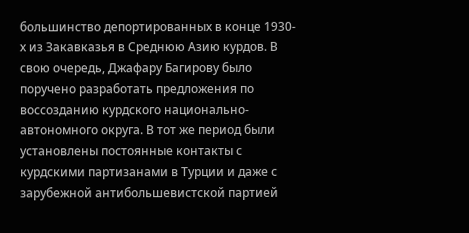большинство депортированных в конце 1930-х из Закавказья в Среднюю Азию курдов. В свою очередь, Джафару Багирову было поручено разработать предложения по воссозданию курдского национально-автономного округа. В тот же период были установлены постоянные контакты с курдскими партизанами в Турции и даже с зарубежной антибольшевистской партией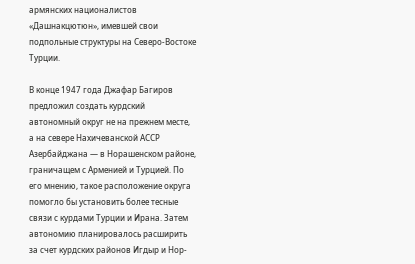армянских националистов «Дашнакцютюн», имевшей свои подпольные структуры на Северо-Востоке Турции.

В конце 1947 года Джафар Багиров предложил создать курдский автономный округ не на прежнем месте, а на севере Нахичеванской АССР Азербайджана — в Норашенском районе, граничащем с Арменией и Турцией. По его мнению, такое расположение округа помогло бы установить более тесные связи с курдами Турции и Ирана. Затем автономию планировалось расширить за счет курдских районов Игдыр и Нор-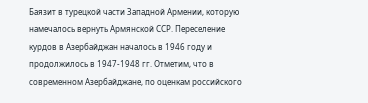Баязит в турецкой части Западной Армении, которую намечалось вернуть Армянской ССР. Переселение курдов в Азербайджан началось в 1946 году и продолжилось в 1947-1948 гг. Отметим, что в современном Азербайджане, по оценкам российского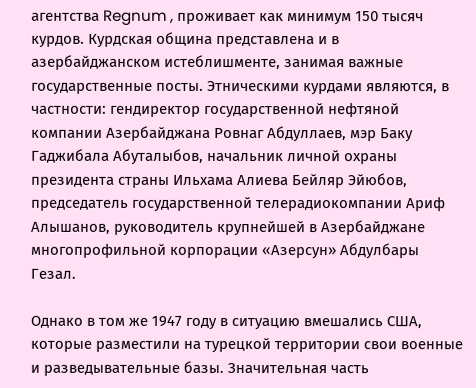агентства Regnum , проживает как минимум 150 тысяч курдов. Курдская община представлена и в азербайджанском истеблишменте, занимая важные государственные посты. Этническими курдами являются, в частности: гендиректор государственной нефтяной компании Азербайджана Ровнаг Абдуллаев, мэр Баку Гаджибала Абуталыбов, начальник личной охраны президента страны Ильхама Алиева Бейляр Эйюбов, председатель государственной телерадиокомпании Ариф Алышанов, руководитель крупнейшей в Азербайджане многопрофильной корпорации «Азерсун» Абдулбары Гезал.

Однако в том же 1947 году в ситуацию вмешались США, которые разместили на турецкой территории свои военные и разведывательные базы. Значительная часть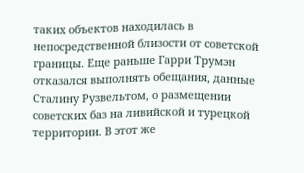таких объектов находилась в непосредственной близости от советской границы. Еще раньше Гарри Трумэн отказался выполнять обещания, данные Сталину Рузвельтом, о размещении советских баз на ливийской и турецкой территории. В этот же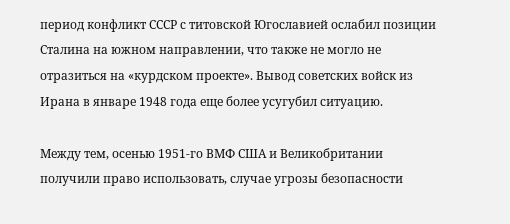период конфликт СССР с титовской Югославией ослабил позиции Сталина на южном направлении, что также не могло не отразиться на «курдском проекте». Вывод советских войск из Ирана в январе 1948 года еще более усугубил ситуацию.

Между тем, осенью 1951-го ВМФ США и Великобритании получили право использовать, случае угрозы безопасности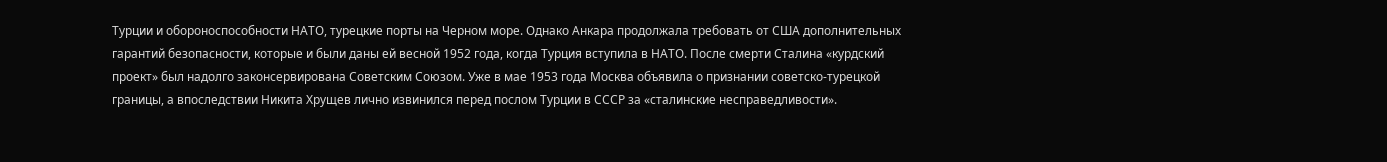Турции и обороноспособности НАТО, турецкие порты на Черном море. Однако Анкара продолжала требовать от США дополнительных гарантий безопасности, которые и были даны ей весной 1952 года, когда Турция вступила в НАТО. После смерти Сталина «курдский проект» был надолго законсервирована Советским Союзом. Уже в мае 1953 года Москва объявила о признании советско-турецкой границы, а впоследствии Никита Хрущев лично извинился перед послом Турции в СССР за «сталинские несправедливости».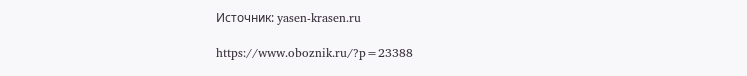Источник: yasen-krasen.ru

https://www.oboznik.ru/?p=23388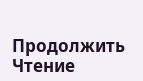Продолжить Чтение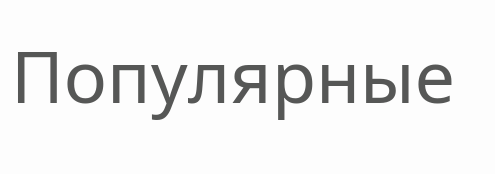Популярные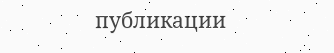публикации